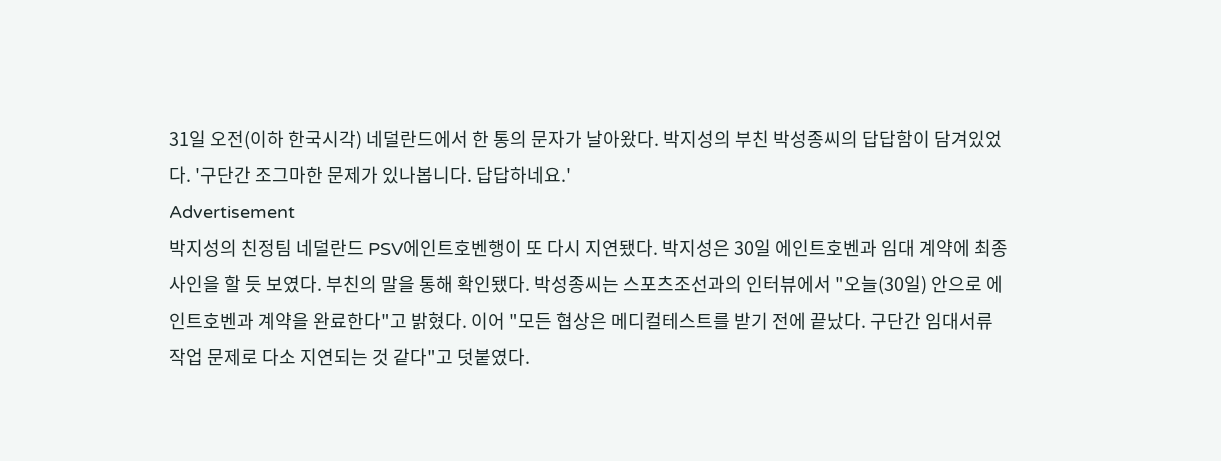31일 오전(이하 한국시각) 네덜란드에서 한 통의 문자가 날아왔다. 박지성의 부친 박성종씨의 답답함이 담겨있었다. '구단간 조그마한 문제가 있나봅니다. 답답하네요.'
Advertisement
박지성의 친정팀 네덜란드 PSV에인트호벤행이 또 다시 지연됐다. 박지성은 30일 에인트호벤과 임대 계약에 최종 사인을 할 듯 보였다. 부친의 말을 통해 확인됐다. 박성종씨는 스포츠조선과의 인터뷰에서 "오늘(30일) 안으로 에인트호벤과 계약을 완료한다"고 밝혔다. 이어 "모든 협상은 메디컬테스트를 받기 전에 끝났다. 구단간 임대서류 작업 문제로 다소 지연되는 것 같다"고 덧붙였다.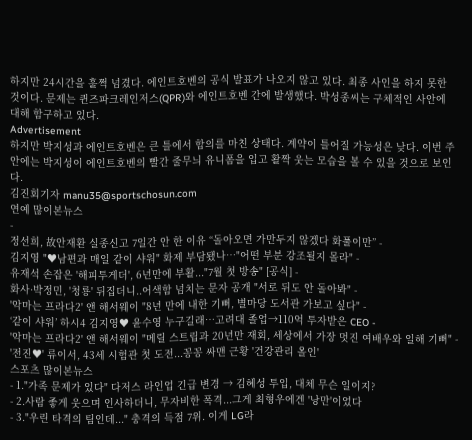하지만 24시간을 훌쩍 넘겼다. 에인트호벤의 공식 발표가 나오지 않고 있다. 최종 사인을 하지 못한 것이다. 문제는 퀸즈파크레인저스(QPR)와 에인트호벤 간에 발생했다. 박성종씨는 구체적인 사안에 대해 함구하고 있다.
Advertisement
하지만 박지성과 에인트호벤은 큰 틀에서 합의를 마친 상태다. 계약이 틀어질 가능성은 낮다. 이번 주 안에는 박지성이 에인트호벤의 빨간 줄무늬 유니폼을 입고 활짝 웃는 모습을 볼 수 있을 것으로 보인다.
김진회기자 manu35@sportschosun.com
연예 많이본뉴스
-
정선희, 故안재환 실종신고 7일간 안 한 이유 “돌아오면 가만두지 않겠다 화풀이만” -
김지영 "♥남편과 매일 같이 샤워" 화제 부담됐나…"어떤 부분 강조될지 몰라" -
유재석 손잡은 '해피투게더', 6년만에 부활..."7월 첫 방송" [공식] -
화사·박정민, '청룡' 뒤집더니..어색함 넘치는 문자 공개 "서로 뒤도 안 돌아봐" -
'악마는 프라다2' 앤 해서웨이 "8년 만에 내한 기뻐, 별마당 도서관 가보고 싶다" -
‘같이 샤워’ 하시4 김지영♥ 윤수영 누구길래…고려대 졸업→110억 투자받은 CEO -
'악마는 프라다2' 앤 해서웨이 "메릴 스트립과 20년만 재회, 세상에서 가장 멋진 여배우와 일해 기뻐" -
'전진♥' 류이서, 43세 시험관 첫 도전...꽁꽁 싸맨 근황 '건강관리 올인'
스포츠 많이본뉴스
- 1."가족 문제가 있다" 다저스 라인업 긴급 변경 → 김혜성 투입, 대체 무슨 일이지?
- 2.사람 좋게 웃으며 인사하더니, 무자비한 폭격...그게 최형우에겐 '낭만'이었다
- 3."우린 타격의 팀인데..." 충격의 득점 7위. 이게 LG라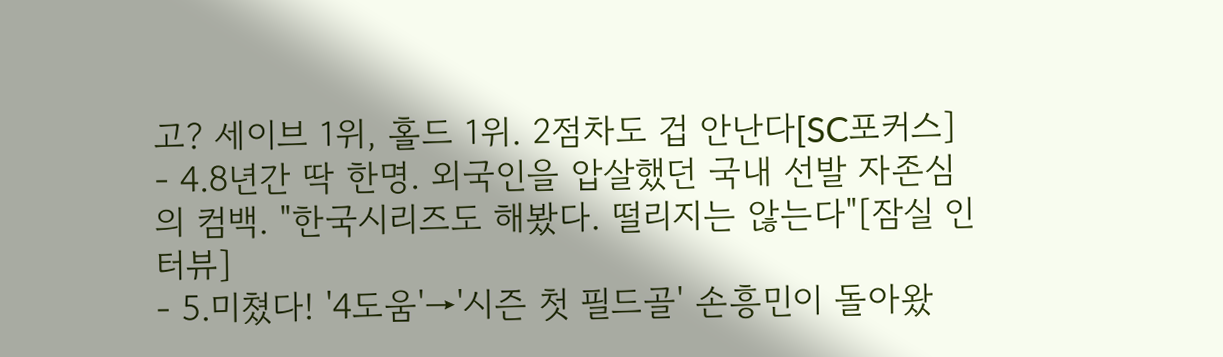고? 세이브 1위, 홀드 1위. 2점차도 겁 안난다[SC포커스]
- 4.8년간 딱 한명. 외국인을 압살했던 국내 선발 자존심의 컴백. "한국시리즈도 해봤다. 떨리지는 않는다"[잠실 인터뷰]
- 5.미쳤다! '4도움'→'시즌 첫 필드골' 손흥민이 돌아왔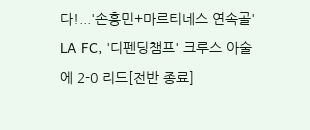다!...'손흥민+마르티네스 연속골' LA FC, '디펜딩챔프' 크루스 아술에 2-0 리드[전반 종료]